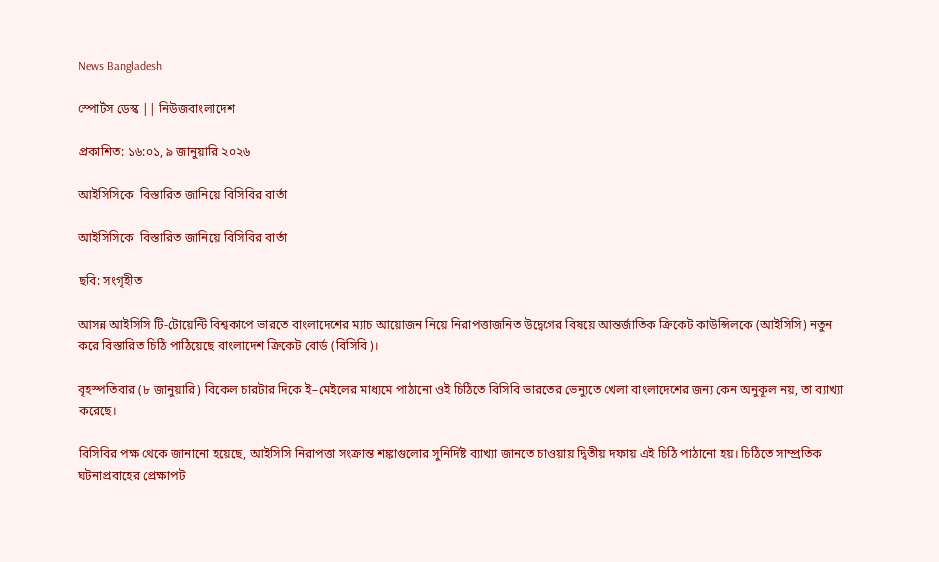News Bangladesh

স্পোর্টস ডেস্ক || নিউজবাংলাদেশ

প্রকাশিত: ১৬:০১, ৯ জানুয়ারি ২০২৬

আইসিসিকে  বিস্তারিত জানিয়ে বিসিবির বার্তা

আইসিসিকে  বিস্তারিত জানিয়ে বিসিবির বার্তা

ছবি: সংগৃহীত

আসন্ন আইসিসি টি-টোয়েন্টি বিশ্বকাপে ভারতে বাংলাদেশের ম্যাচ আয়োজন নিয়ে নিরাপত্তাজনিত উদ্বেগের বিষয়ে আন্তর্জাতিক ক্রিকেট কাউন্সিলকে (আইসিসি) নতুন করে বিস্তারিত চিঠি পাঠিয়েছে বাংলাদেশ ক্রিকেট বোর্ড (বিসিবি)।

বৃহস্পতিবার (৮ জানুয়ারি) বিকেল চারটার দিকে ই–মেইলের মাধ্যমে পাঠানো ওই চিঠিতে বিসিবি ভারতের ভেন্যুতে খেলা বাংলাদেশের জন্য কেন অনুকূল নয়, তা ব্যাখ্যা করেছে।

বিসিবির পক্ষ থেকে জানানো হয়েছে, আইসিসি নিরাপত্তা সংক্রান্ত শঙ্কাগুলোর সুনির্দিষ্ট ব্যাখ্যা জানতে চাওয়ায় দ্বিতীয় দফায় এই চিঠি পাঠানো হয়। চিঠিতে সাম্প্রতিক ঘটনাপ্রবাহের প্রেক্ষাপট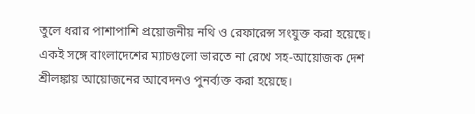তুলে ধরার পাশাপাশি প্রয়োজনীয় নথি ও রেফারেন্স সংযুক্ত করা হয়েছে। একই সঙ্গে বাংলাদেশের ম্যাচগুলো ভারতে না রেখে সহ-আয়োজক দেশ শ্রীলঙ্কায় আয়োজনের আবেদনও পুনর্ব্যক্ত করা হয়েছে।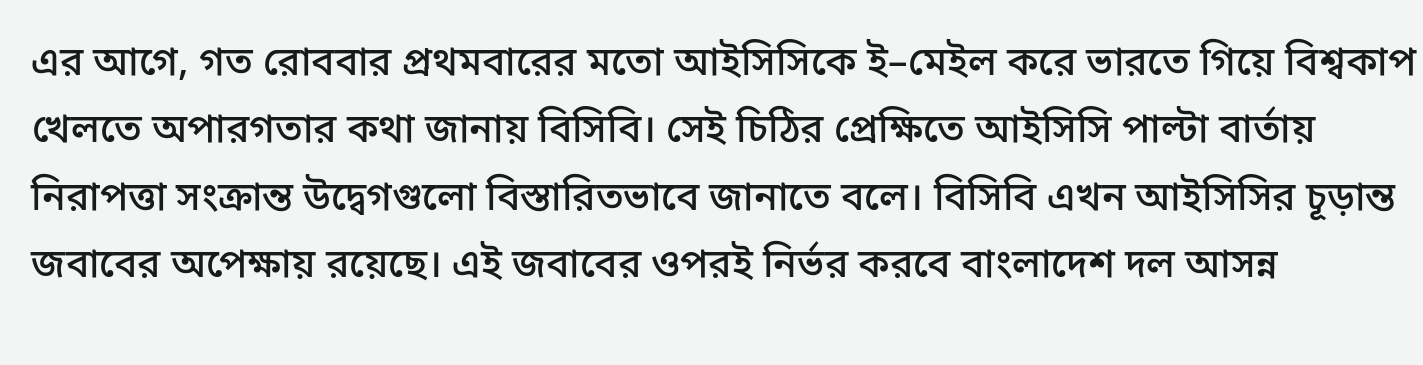এর আগে, গত রোববার প্রথমবারের মতো আইসিসিকে ই–মেইল করে ভারতে গিয়ে বিশ্বকাপ খেলতে অপারগতার কথা জানায় বিসিবি। সেই চিঠির প্রেক্ষিতে আইসিসি পাল্টা বার্তায় নিরাপত্তা সংক্রান্ত উদ্বেগগুলো বিস্তারিতভাবে জানাতে বলে। বিসিবি এখন আইসিসির চূড়ান্ত জবাবের অপেক্ষায় রয়েছে। এই জবাবের ওপরই নির্ভর করবে বাংলাদেশ দল আসন্ন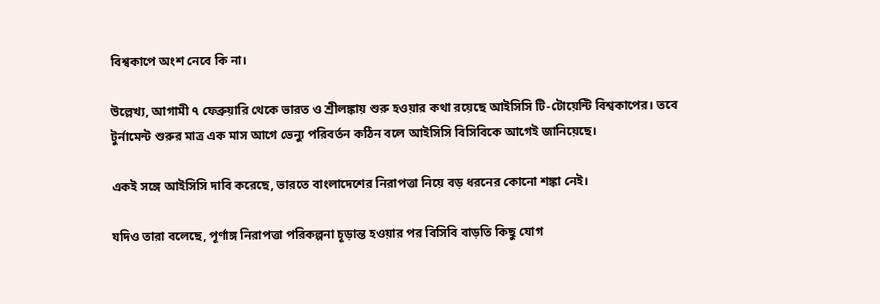বিশ্বকাপে অংশ নেবে কি না।

উল্লেখ্য, আগামী ৭ ফেব্রুয়ারি থেকে ভারত ও শ্রীলঙ্কায় শুরু হওয়ার কথা রয়েছে আইসিসি টি-টোয়েন্টি বিশ্বকাপের। তবে টুর্নামেন্ট শুরুর মাত্র এক মাস আগে ভেন্যু পরিবর্তন কঠিন বলে আইসিসি বিসিবিকে আগেই জানিয়েছে।

একই সঙ্গে আইসিসি দাবি করেছে, ভারতে বাংলাদেশের নিরাপত্তা নিয়ে বড় ধরনের কোনো শঙ্কা নেই।

যদিও তারা বলেছে, পূর্ণাঙ্গ নিরাপত্তা পরিকল্পনা চূড়ান্ত হওয়ার পর বিসিবি বাড়তি কিছু যোগ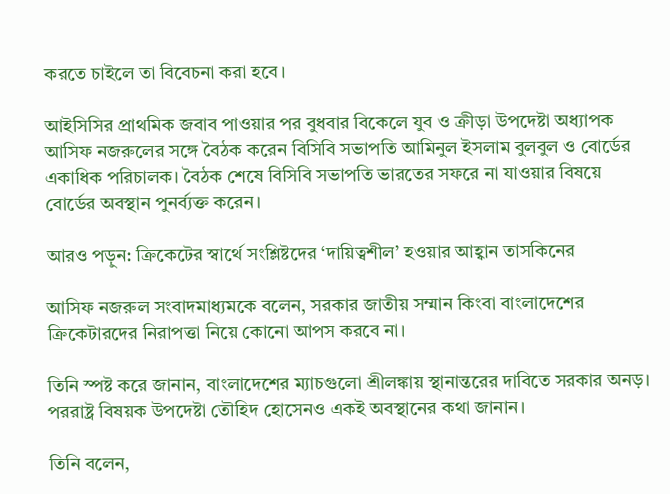করতে চাইলে তা বিবেচনা করা হবে।

আইসিসির প্রাথমিক জবাব পাওয়ার পর বুধবার বিকেলে যুব ও ক্রীড়া উপদেষ্টা অধ্যাপক আসিফ নজরুলের সঙ্গে বৈঠক করেন বিসিবি সভাপতি আমিনুল ইসলাম বুলবুল ও বোর্ডের একাধিক পরিচালক। বৈঠক শেষে বিসিবি সভাপতি ভারতের সফরে না যাওয়ার বিষয়ে বোর্ডের অবস্থান পুনর্ব্যক্ত করেন।

আরও পড়ুন: ক্রিকেটের স্বার্থে সংশ্লিষ্টদের ‘দায়িত্বশীল’ হওয়ার আহ্বান তাসকিনের

আসিফ নজরুল সংবাদমাধ্যমকে বলেন, সরকার জাতীয় সম্মান কিংবা বাংলাদেশের ক্রিকেটারদের নিরাপত্তা নিয়ে কোনো আপস করবে না।

তিনি স্পষ্ট করে জানান, বাংলাদেশের ম্যাচগুলো শ্রীলঙ্কায় স্থানান্তরের দাবিতে সরকার অনড়। পররাষ্ট্র বিষয়ক উপদেষ্টা তৌহিদ হোসেনও একই অবস্থানের কথা জানান।

তিনি বলেন,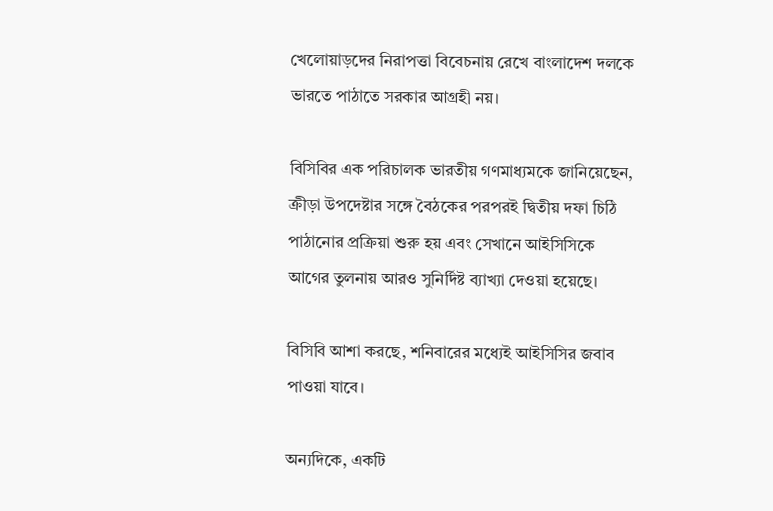খেলোয়াড়দের নিরাপত্তা বিবেচনায় রেখে বাংলাদেশ দলকে ভারতে পাঠাতে সরকার আগ্রহী নয়।

বিসিবির এক পরিচালক ভারতীয় গণমাধ্যমকে জানিয়েছেন, ক্রীড়া উপদেষ্টার সঙ্গে বৈঠকের পরপরই দ্বিতীয় দফা চিঠি পাঠানোর প্রক্রিয়া শুরু হয় এবং সেখানে আইসিসিকে আগের তুলনায় আরও সুনির্দিষ্ট ব্যাখ্যা দেওয়া হয়েছে।

বিসিবি আশা করছে, শনিবারের মধ্যেই আইসিসির জবাব পাওয়া যাবে।

অন্যদিকে, একটি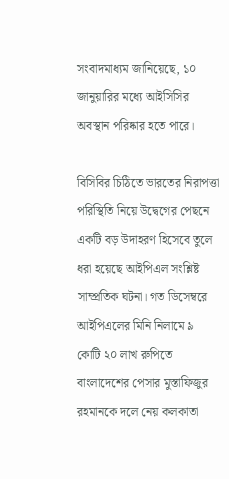সংবাদমাধ্যম জানিয়েছে, ১০ জানুয়ারির মধ্যে আইসিসির অবস্থান পরিষ্কার হতে পারে।

বিসিবির চিঠিতে ভারতের নিরাপত্তা পরিস্থিতি নিয়ে উদ্বেগের পেছনে একটি বড় উদাহরণ হিসেবে তুলে ধরা হয়েছে আইপিএল সংশ্লিষ্ট সাম্প্রতিক ঘটনা। গত ডিসেম্বরে আইপিএলের মিনি নিলামে ৯ কোটি ২০ লাখ রুপিতে বাংলাদেশের পেসার মুস্তাফিজুর রহমানকে দলে নেয় কলকাতা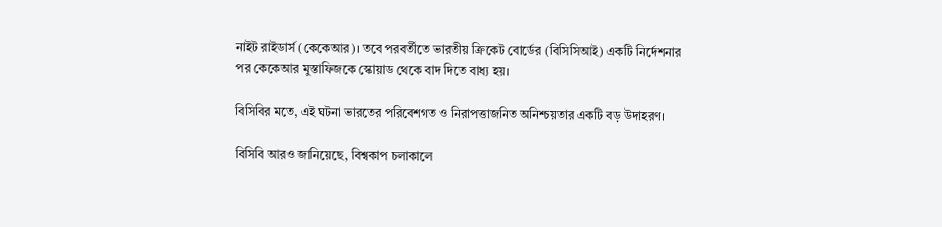নাইট রাইডার্স (কেকেআর)। তবে পরবর্তীতে ভারতীয় ক্রিকেট বোর্ডের (বিসিসিআই) একটি নির্দেশনার পর কেকেআর মুস্তাফিজকে স্কোয়াড থেকে বাদ দিতে বাধ্য হয়।

বিসিবির মতে, এই ঘটনা ভারতের পরিবেশগত ও নিরাপত্তাজনিত অনিশ্চয়তার একটি বড় উদাহরণ।

বিসিবি আরও জানিয়েছে, বিশ্বকাপ চলাকালে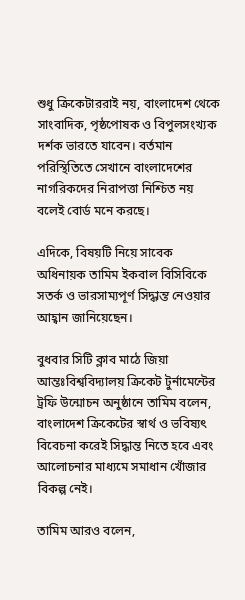শুধু ক্রিকেটাররাই নয়, বাংলাদেশ থেকে সাংবাদিক, পৃষ্ঠপোষক ও বিপুলসংখ্যক দর্শক ভারতে যাবেন। বর্তমান পরিস্থিতিতে সেখানে বাংলাদেশের নাগরিকদের নিরাপত্তা নিশ্চিত নয় বলেই বোর্ড মনে করছে।

এদিকে, বিষয়টি নিয়ে সাবেক অধিনায়ক তামিম ইকবাল বিসিবিকে সতর্ক ও ভারসাম্যপূর্ণ সিদ্ধান্ত নেওয়ার আহ্বান জানিয়েছেন।

বুধবার সিটি ক্লাব মাঠে জিয়া আন্তঃবিশ্ববিদ্যালয় ক্রিকেট টুর্নামেন্টের ট্রফি উন্মোচন অনুষ্ঠানে তামিম বলেন, বাংলাদেশ ক্রিকেটের স্বার্থ ও ভবিষ্যৎ বিবেচনা করেই সিদ্ধান্ত নিতে হবে এবং আলোচনার মাধ্যমে সমাধান খোঁজার বিকল্প নেই।

তামিম আরও বলেন,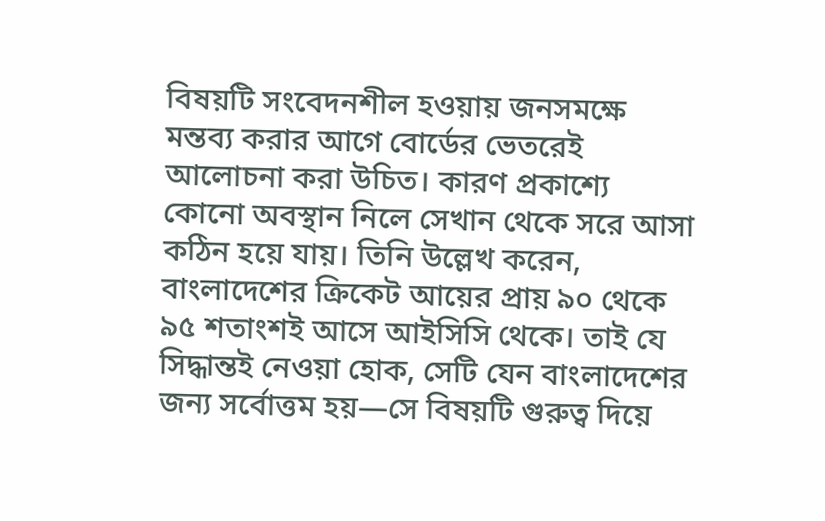বিষয়টি সংবেদনশীল হওয়ায় জনসমক্ষে মন্তব্য করার আগে বোর্ডের ভেতরেই আলোচনা করা উচিত। কারণ প্রকাশ্যে কোনো অবস্থান নিলে সেখান থেকে সরে আসা কঠিন হয়ে যায়। তিনি উল্লেখ করেন, বাংলাদেশের ক্রিকেট আয়ের প্রায় ৯০ থেকে ৯৫ শতাংশই আসে আইসিসি থেকে। তাই যে সিদ্ধান্তই নেওয়া হোক, সেটি যেন বাংলাদেশের জন্য সর্বোত্তম হয়—সে বিষয়টি গুরুত্ব দিয়ে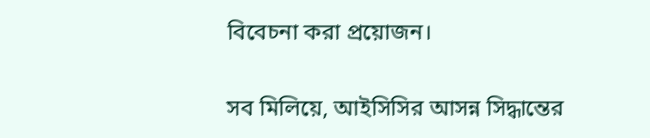বিবেচনা করা প্রয়োজন।

সব মিলিয়ে, আইসিসির আসন্ন সিদ্ধান্তের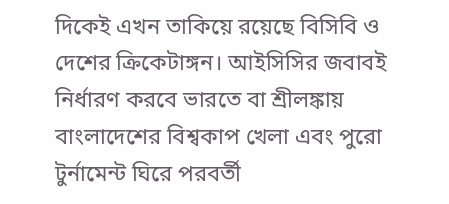দিকেই এখন তাকিয়ে রয়েছে বিসিবি ও দেশের ক্রিকেটাঙ্গন। আইসিসির জবাবই নির্ধারণ করবে ভারতে বা শ্রীলঙ্কায় বাংলাদেশের বিশ্বকাপ খেলা এবং পুরো টুর্নামেন্ট ঘিরে পরবর্তী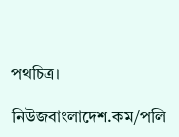পথচিত্র।

নিউজবাংলাদেশ.কম/পলি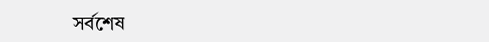সর্বশেষ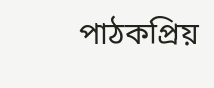পাঠকপ্রিয়